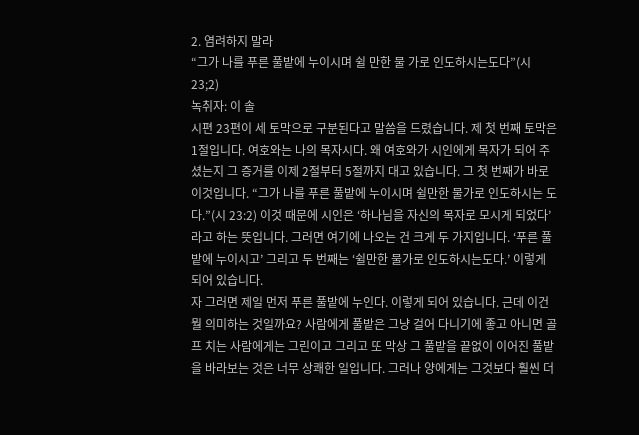2. 염려하지 말라
“그가 나를 푸른 풀밭에 누이시며 쉴 만한 물 가로 인도하시는도다”(시 23;2)
녹취자: 이 솔
시편 23편이 세 토막으로 구분된다고 말씀을 드렸습니다. 제 첫 번째 토막은 1절입니다. 여호와는 나의 목자시다. 왜 여호와가 시인에게 목자가 되어 주셨는지 그 증거를 이제 2절부터 5절까지 대고 있습니다. 그 첫 번째가 바로 이것입니다. “그가 나를 푸른 풀밭에 누이시며 쉴만한 물가로 인도하시는 도다.”(시 23:2) 이것 때문에 시인은 ‘하나님을 자신의 목자로 모시게 되었다’라고 하는 뜻입니다. 그러면 여기에 나오는 건 크게 두 가지입니다. ‘푸른 풀밭에 누이시고’ 그리고 두 번째는 ‘쉴만한 물가로 인도하시는도다.’ 이렇게 되어 있습니다.
자 그러면 제일 먼저 푸른 풀밭에 누인다. 이렇게 되어 있습니다. 근데 이건 뭘 의미하는 것일까요? 사람에게 풀밭은 그냥 걸어 다니기에 좋고 아니면 골프 치는 사람에게는 그린이고 그리고 또 막상 그 풀밭을 끝없이 이어진 풀밭을 바라보는 것은 너무 상쾌한 일입니다. 그러나 양에게는 그것보다 훨씬 더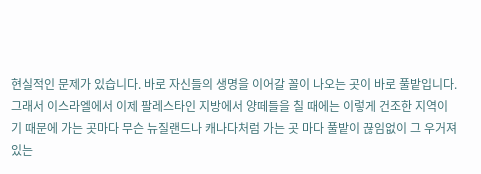현실적인 문제가 있습니다. 바로 자신들의 생명을 이어갈 꼴이 나오는 곳이 바로 풀밭입니다. 그래서 이스라엘에서 이제 팔레스타인 지방에서 양떼들을 칠 때에는 이렇게 건조한 지역이기 때문에 가는 곳마다 무슨 뉴질랜드나 캐나다처럼 가는 곳 마다 풀밭이 끊임없이 그 우거져 있는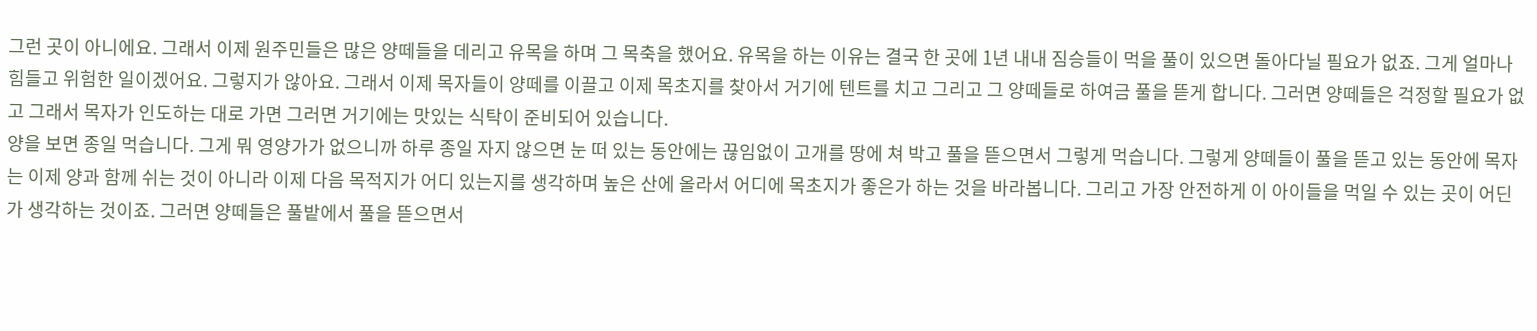그런 곳이 아니에요. 그래서 이제 원주민들은 많은 양떼들을 데리고 유목을 하며 그 목축을 했어요. 유목을 하는 이유는 결국 한 곳에 1년 내내 짐승들이 먹을 풀이 있으면 돌아다닐 필요가 없죠. 그게 얼마나 힘들고 위험한 일이겠어요. 그렇지가 않아요. 그래서 이제 목자들이 양떼를 이끌고 이제 목초지를 찾아서 거기에 텐트를 치고 그리고 그 양떼들로 하여금 풀을 뜯게 합니다. 그러면 양떼들은 걱정할 필요가 없고 그래서 목자가 인도하는 대로 가면 그러면 거기에는 맛있는 식탁이 준비되어 있습니다.
양을 보면 종일 먹습니다. 그게 뭐 영양가가 없으니까 하루 종일 자지 않으면 눈 떠 있는 동안에는 끊임없이 고개를 땅에 쳐 박고 풀을 뜯으면서 그렇게 먹습니다. 그렇게 양떼들이 풀을 뜯고 있는 동안에 목자는 이제 양과 함께 쉬는 것이 아니라 이제 다음 목적지가 어디 있는지를 생각하며 높은 산에 올라서 어디에 목초지가 좋은가 하는 것을 바라봅니다. 그리고 가장 안전하게 이 아이들을 먹일 수 있는 곳이 어딘가 생각하는 것이죠. 그러면 양떼들은 풀밭에서 풀을 뜯으면서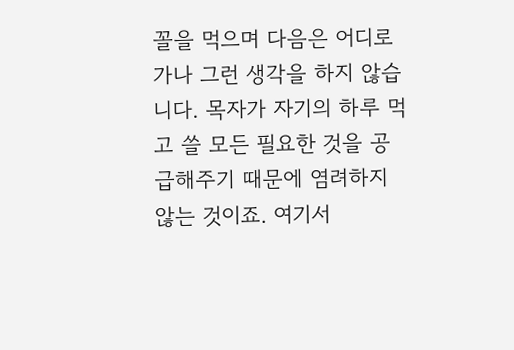꼴을 먹으며 다음은 어디로 가나 그런 생각을 하지 않습니다. 목자가 자기의 하루 먹고 쓸 모든 필요한 것을 공급해주기 때문에 염려하지 않는 것이죠. 여기서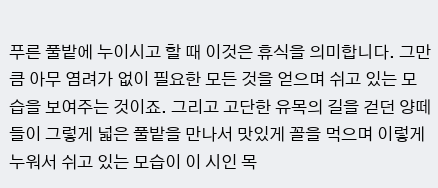푸른 풀밭에 누이시고 할 때 이것은 휴식을 의미합니다. 그만큼 아무 염려가 없이 필요한 모든 것을 얻으며 쉬고 있는 모습을 보여주는 것이죠. 그리고 고단한 유목의 길을 걷던 양떼들이 그렇게 넓은 풀밭을 만나서 맛있게 꼴을 먹으며 이렇게 누워서 쉬고 있는 모습이 이 시인 목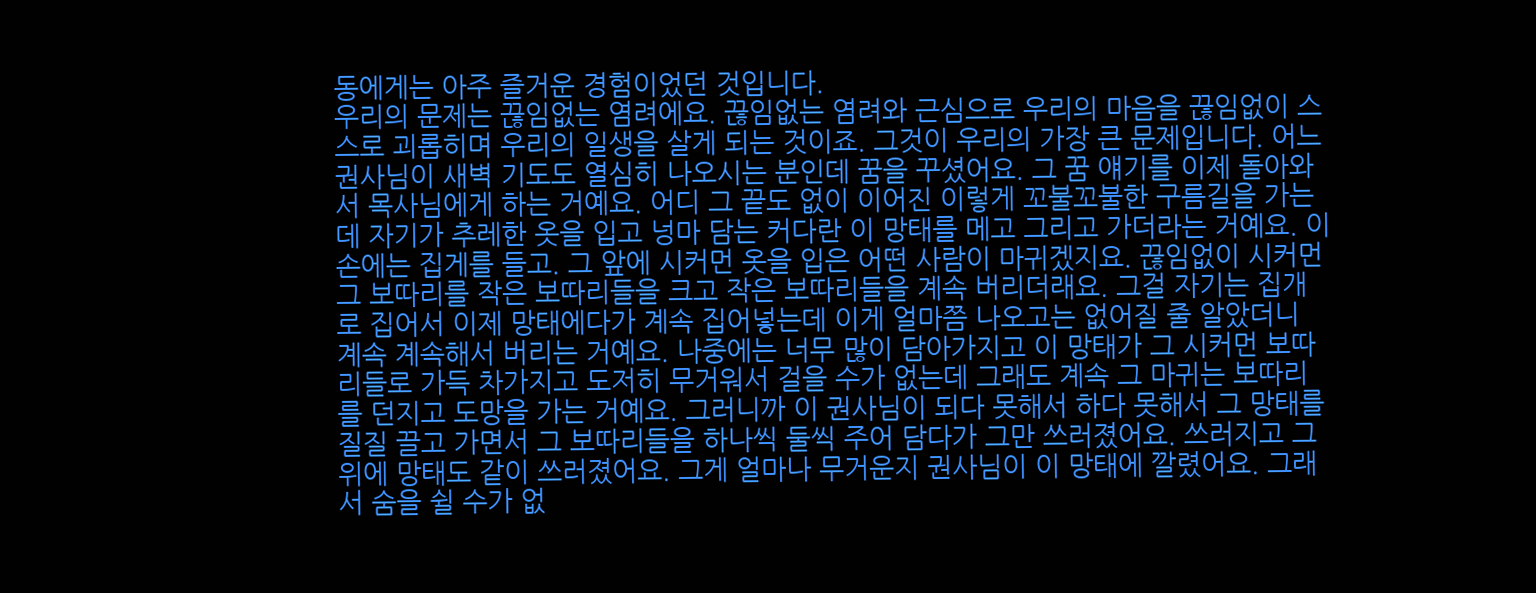동에게는 아주 즐거운 경험이었던 것입니다.
우리의 문제는 끊임없는 염려에요. 끊임없는 염려와 근심으로 우리의 마음을 끊임없이 스스로 괴롭히며 우리의 일생을 살게 되는 것이죠. 그것이 우리의 가장 큰 문제입니다. 어느 권사님이 새벽 기도도 열심히 나오시는 분인데 꿈을 꾸셨어요. 그 꿈 얘기를 이제 돌아와서 목사님에게 하는 거예요. 어디 그 끝도 없이 이어진 이렇게 꼬불꼬불한 구름길을 가는데 자기가 추레한 옷을 입고 넝마 담는 커다란 이 망태를 메고 그리고 가더라는 거예요. 이 손에는 집게를 들고. 그 앞에 시커먼 옷을 입은 어떤 사람이 마귀겠지요. 끊임없이 시커먼 그 보따리를 작은 보따리들을 크고 작은 보따리들을 계속 버리더래요. 그걸 자기는 집개로 집어서 이제 망태에다가 계속 집어넣는데 이게 얼마쯤 나오고는 없어질 줄 알았더니 계속 계속해서 버리는 거예요. 나중에는 너무 많이 담아가지고 이 망태가 그 시커먼 보따리들로 가득 차가지고 도저히 무거워서 걸을 수가 없는데 그래도 계속 그 마귀는 보따리를 던지고 도망을 가는 거예요. 그러니까 이 권사님이 되다 못해서 하다 못해서 그 망태를 질질 끌고 가면서 그 보따리들을 하나씩 둘씩 주어 담다가 그만 쓰러졌어요. 쓰러지고 그 위에 망태도 같이 쓰러졌어요. 그게 얼마나 무거운지 권사님이 이 망태에 깔렸어요. 그래서 숨을 쉴 수가 없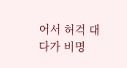어서 허걱 대다가 비명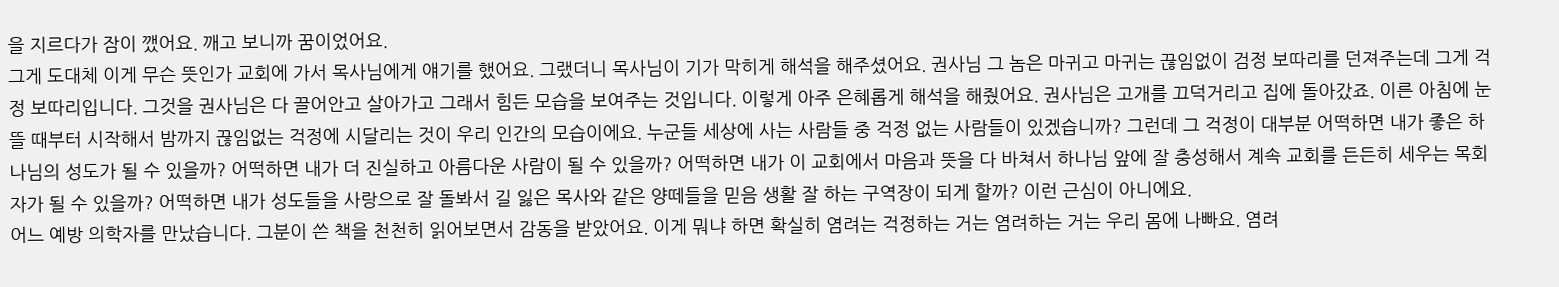을 지르다가 잠이 깼어요. 깨고 보니까 꿈이었어요.
그게 도대체 이게 무슨 뜻인가 교회에 가서 목사님에게 얘기를 했어요. 그랬더니 목사님이 기가 막히게 해석을 해주셨어요. 권사님 그 놈은 마귀고 마귀는 끊임없이 검정 보따리를 던져주는데 그게 걱정 보따리입니다. 그것을 권사님은 다 끌어안고 살아가고 그래서 힘든 모습을 보여주는 것입니다. 이렇게 아주 은혜롭게 해석을 해줬어요. 권사님은 고개를 끄덕거리고 집에 돌아갔죠. 이른 아침에 눈 뜰 때부터 시작해서 밤까지 끊임없는 걱정에 시달리는 것이 우리 인간의 모습이에요. 누군들 세상에 사는 사람들 중 걱정 없는 사람들이 있겠습니까? 그런데 그 걱정이 대부분 어떡하면 내가 좋은 하나님의 성도가 될 수 있을까? 어떡하면 내가 더 진실하고 아름다운 사람이 될 수 있을까? 어떡하면 내가 이 교회에서 마음과 뜻을 다 바쳐서 하나님 앞에 잘 충성해서 계속 교회를 든든히 세우는 목회자가 될 수 있을까? 어떡하면 내가 성도들을 사랑으로 잘 돌봐서 길 잃은 목사와 같은 양떼들을 믿음 생활 잘 하는 구역장이 되게 할까? 이런 근심이 아니에요.
어느 예방 의학자를 만났습니다. 그분이 쓴 책을 천천히 읽어보면서 감동을 받았어요. 이게 뭐냐 하면 확실히 염려는 걱정하는 거는 염려하는 거는 우리 몸에 나빠요. 염려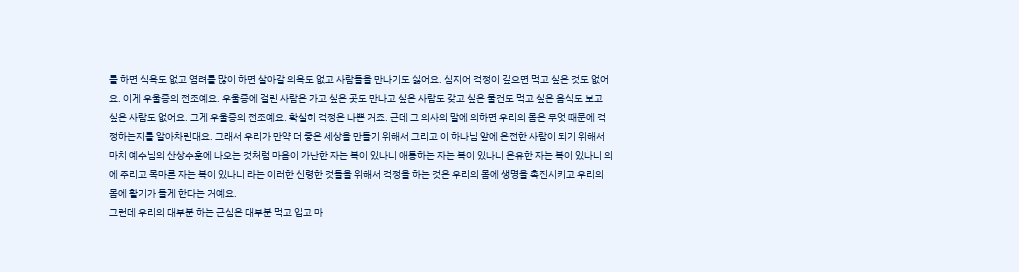를 하면 식욕도 없고 염려를 많이 하면 살아갈 의욕도 없고 사람들을 만나기도 싫어요. 심지어 걱정이 깊으면 먹고 싶은 것도 없어요. 이게 우울증의 전조예요. 우울증에 걸린 사람은 가고 싶은 곳도 만나고 싶은 사람도 갖고 싶은 물건도 먹고 싶은 음식도 보고 싶은 사람도 없어요. 그게 우울증의 전조예요. 확실히 걱정은 나쁜 거죠. 근데 그 의사의 말에 의하면 우리의 몸은 무엇 때문에 걱정하는지를 알아차린대요. 그래서 우리가 만약 더 좋은 세상을 만들기 위해서 그리고 이 하나님 앞에 온전한 사람이 되기 위해서 마치 예수님의 산상수훈에 나오는 것처럼 마음이 가난한 자는 복이 있나니 애통하는 자는 복이 있나니 온유한 자는 복이 있나니 의에 주리고 목마른 자는 복이 있나니 라는 이러한 신령한 것들을 위해서 걱정을 하는 것은 우리의 몸에 생명을 촉진시키고 우리의 몸에 활기가 돌게 한다는 거예요.
그런데 우리의 대부분 하는 근심은 대부분 먹고 입고 마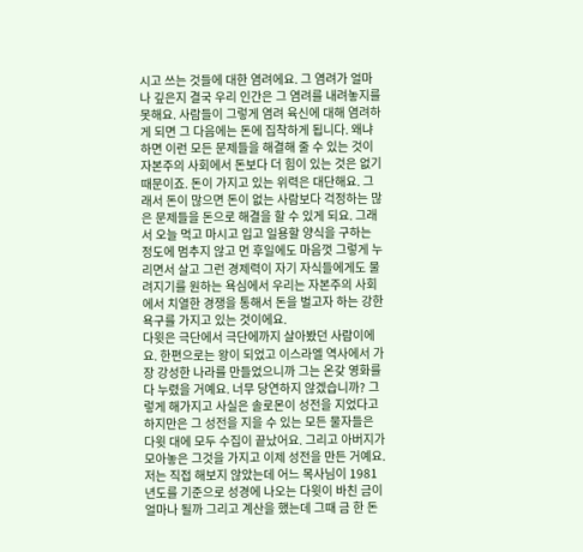시고 쓰는 것들에 대한 염려에요. 그 염려가 얼마나 깊은지 결국 우리 인간은 그 염려를 내려놓지를 못해요. 사람들이 그렇게 염려 육신에 대해 염려하게 되면 그 다음에는 돈에 집착하게 됩니다. 왜냐하면 이런 모든 문제들을 해결해 줄 수 있는 것이 자본주의 사회에서 돈보다 더 힘이 있는 것은 없기 때문이죠. 돈이 가지고 있는 위력은 대단해요. 그래서 돈이 많으면 돈이 없는 사람보다 걱정하는 많은 문제들을 돈으로 해결을 할 수 있게 되요. 그래서 오늘 먹고 마시고 입고 일용할 양식을 구하는 정도에 멈추지 않고 먼 후일에도 마음껏 그렇게 누리면서 살고 그런 경제력이 자기 자식들에게도 물려지기를 원하는 욕심에서 우리는 자본주의 사회에서 치열한 경쟁을 통해서 돈을 벌고자 하는 강한 욕구를 가지고 있는 것이에요.
다윗은 극단에서 극단에까지 살아봤던 사람이에요. 한편으로는 왕이 되었고 이스라엘 역사에서 가장 강성한 나라를 만들었으니까 그는 온갖 영화를 다 누렸을 거예요. 너무 당연하지 않겠습니까? 그렇게 해가지고 사실은 솔로몬이 성전을 지었다고 하지만은 그 성전을 지을 수 있는 모든 물자들은 다윗 대에 모두 수집이 끝났어요. 그리고 아버지가 모아놓은 그것을 가지고 이제 성전을 만든 거예요. 저는 직접 해보지 않았는데 어느 목사님이 1981년도를 기준으로 성경에 나오는 다윗이 바친 금이 얼마나 될까 그리고 계산을 했는데 그때 금 한 돈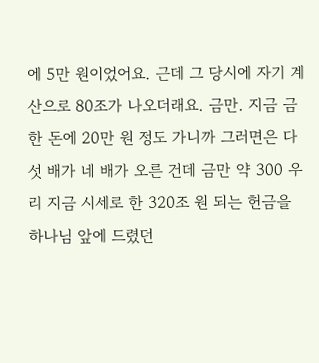에 5만 원이었어요. 근데 그 당시에 자기 계산으로 80조가 나오더래요. 금만. 지금 금 한 돈에 20만 원 정도 가니까 그러면은 다섯 배가 네 배가 오른 건데 금만 약 300 우리 지금 시세로 한 320조 원 되는 헌금을 하나님 앞에 드렸던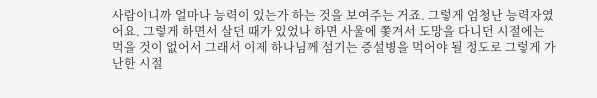사람이니까 얼마나 능력이 있는가 하는 것을 보여주는 거죠. 그렇게 엄청난 능력자였어요. 그렇게 하면서 살던 때가 있었나 하면 사울에 쫓겨서 도망을 다니던 시절에는 먹을 것이 없어서 그래서 이제 하나님께 섬기는 증설병을 먹어야 될 정도로 그렇게 가난한 시절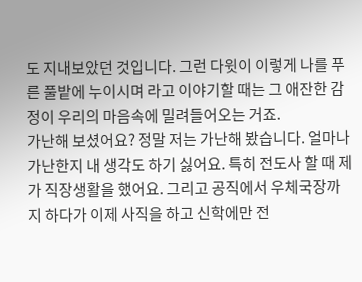도 지내보았던 것입니다. 그런 다윗이 이렇게 나를 푸른 풀밭에 누이시며 라고 이야기할 때는 그 애잔한 감정이 우리의 마음속에 밀려들어오는 거죠.
가난해 보셨어요? 정말 저는 가난해 봤습니다. 얼마나 가난한지 내 생각도 하기 싫어요. 특히 전도사 할 때 제가 직장생활을 했어요. 그리고 공직에서 우체국장까지 하다가 이제 사직을 하고 신학에만 전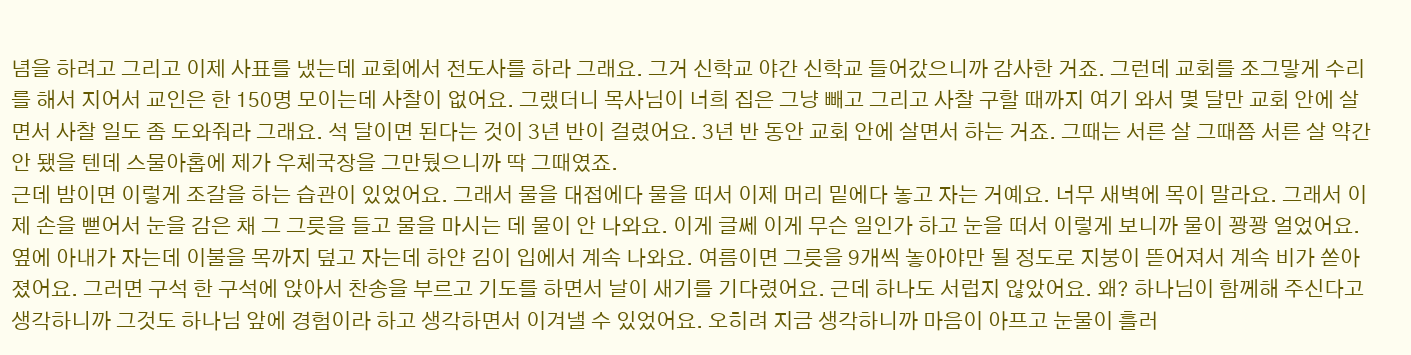념을 하려고 그리고 이제 사표를 냈는데 교회에서 전도사를 하라 그래요. 그거 신학교 야간 신학교 들어갔으니까 감사한 거죠. 그런데 교회를 조그맣게 수리를 해서 지어서 교인은 한 150명 모이는데 사찰이 없어요. 그랬더니 목사님이 너희 집은 그냥 빼고 그리고 사찰 구할 때까지 여기 와서 몇 달만 교회 안에 살면서 사찰 일도 좀 도와줘라 그래요. 석 달이면 된다는 것이 3년 반이 걸렸어요. 3년 반 동안 교회 안에 살면서 하는 거죠. 그때는 서른 살 그때쯤 서른 살 약간 안 됐을 텐데 스물아홉에 제가 우체국장을 그만뒀으니까 딱 그때였죠.
근데 밤이면 이렇게 조갈을 하는 습관이 있었어요. 그래서 물을 대접에다 물을 떠서 이제 머리 밑에다 놓고 자는 거예요. 너무 새벽에 목이 말라요. 그래서 이제 손을 뻗어서 눈을 감은 채 그 그릇을 들고 물을 마시는 데 물이 안 나와요. 이게 글쎄 이게 무슨 일인가 하고 눈을 떠서 이렇게 보니까 물이 꽝꽝 얼었어요. 옆에 아내가 자는데 이불을 목까지 덮고 자는데 하얀 김이 입에서 계속 나와요. 여름이면 그릇을 9개씩 놓아야만 될 정도로 지붕이 뜯어져서 계속 비가 쏟아졌어요. 그러면 구석 한 구석에 앉아서 찬송을 부르고 기도를 하면서 날이 새기를 기다렸어요. 근데 하나도 서럽지 않았어요. 왜? 하나님이 함께해 주신다고 생각하니까 그것도 하나님 앞에 경험이라 하고 생각하면서 이겨낼 수 있었어요. 오히려 지금 생각하니까 마음이 아프고 눈물이 흘러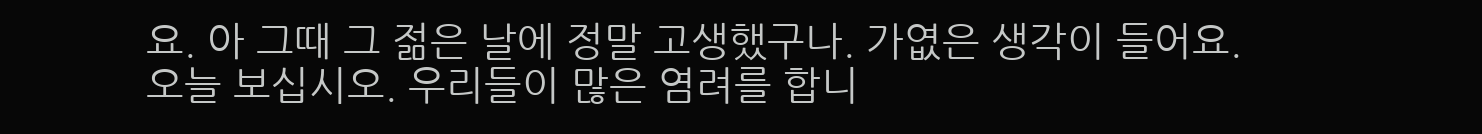요. 아 그때 그 젊은 날에 정말 고생했구나. 가엾은 생각이 들어요.
오늘 보십시오. 우리들이 많은 염려를 합니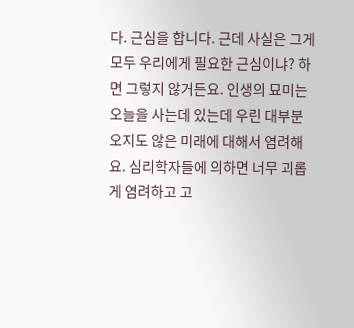다. 근심을 합니다. 근데 사실은 그게 모두 우리에게 필요한 근심이냐? 하면 그렇지 않거든요. 인생의 묘미는 오늘을 사는데 있는데 우린 대부분 오지도 않은 미래에 대해서 염려해요. 심리학자들에 의하면 너무 괴롭게 염려하고 고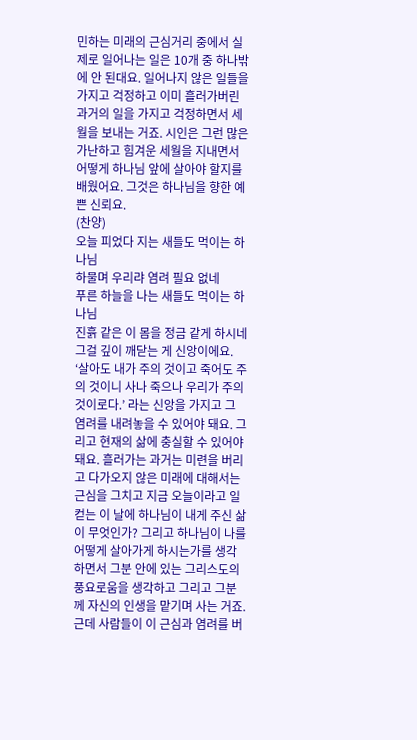민하는 미래의 근심거리 중에서 실제로 일어나는 일은 10개 중 하나밖에 안 된대요. 일어나지 않은 일들을 가지고 걱정하고 이미 흘러가버린 과거의 일을 가지고 걱정하면서 세월을 보내는 거죠. 시인은 그런 많은 가난하고 힘겨운 세월을 지내면서 어떻게 하나님 앞에 살아야 할지를 배웠어요. 그것은 하나님을 향한 예쁜 신뢰요.
(찬양)
오늘 피었다 지는 새들도 먹이는 하나님
하물며 우리랴 염려 필요 없네
푸른 하늘을 나는 새들도 먹이는 하나님
진흙 같은 이 몸을 정금 같게 하시네
그걸 깊이 깨닫는 게 신앙이에요. ‘살아도 내가 주의 것이고 죽어도 주의 것이니 사나 죽으나 우리가 주의 것이로다.’ 라는 신앙을 가지고 그 염려를 내려놓을 수 있어야 돼요. 그리고 현재의 삶에 충실할 수 있어야 돼요. 흘러가는 과거는 미련을 버리고 다가오지 않은 미래에 대해서는 근심을 그치고 지금 오늘이라고 일컫는 이 날에 하나님이 내게 주신 삶이 무엇인가? 그리고 하나님이 나를 어떻게 살아가게 하시는가를 생각하면서 그분 안에 있는 그리스도의 풍요로움을 생각하고 그리고 그분께 자신의 인생을 맡기며 사는 거죠.
근데 사람들이 이 근심과 염려를 버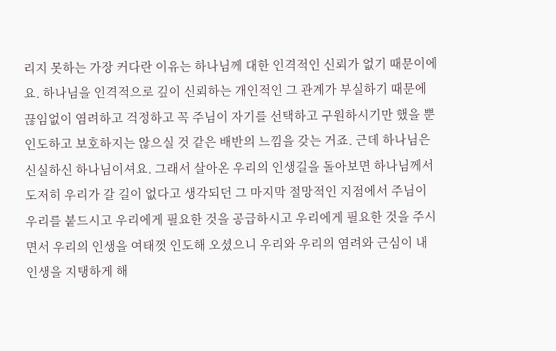리지 못하는 가장 커다란 이유는 하나님께 대한 인격적인 신뢰가 없기 때문이에요. 하나님을 인격적으로 깊이 신뢰하는 개인적인 그 관계가 부실하기 때문에 끊임없이 염려하고 걱정하고 꼭 주님이 자기를 선택하고 구원하시기만 했을 뿐 인도하고 보호하지는 않으실 것 같은 배반의 느낌을 갖는 거죠. 근데 하나님은 신실하신 하나님이셔요. 그래서 살아온 우리의 인생길을 돌아보면 하나님께서 도저히 우리가 갈 길이 없다고 생각되던 그 마지막 절망적인 지점에서 주님이 우리를 붙드시고 우리에게 필요한 것을 공급하시고 우리에게 필요한 것을 주시면서 우리의 인생을 여태껏 인도해 오셨으니 우리와 우리의 염려와 근심이 내 인생을 지탱하게 해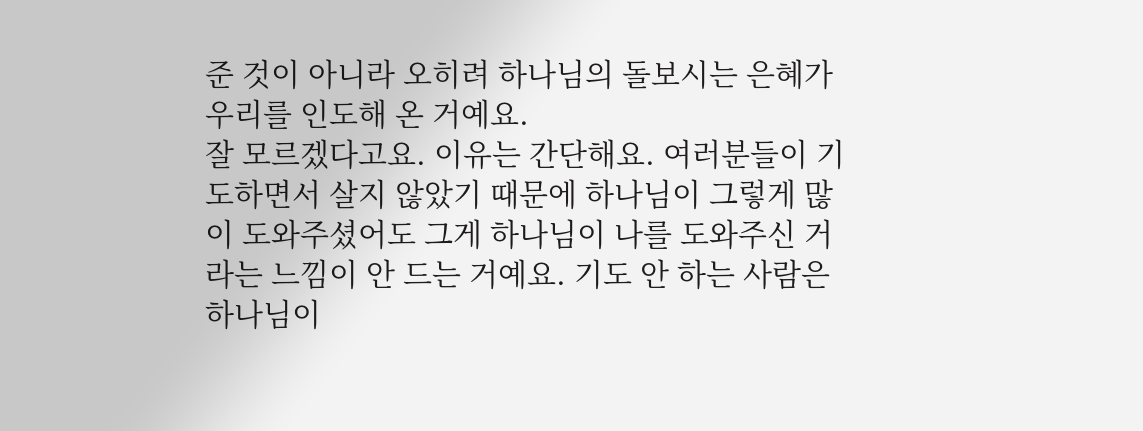준 것이 아니라 오히려 하나님의 돌보시는 은혜가 우리를 인도해 온 거예요.
잘 모르겠다고요. 이유는 간단해요. 여러분들이 기도하면서 살지 않았기 때문에 하나님이 그렇게 많이 도와주셨어도 그게 하나님이 나를 도와주신 거라는 느낌이 안 드는 거예요. 기도 안 하는 사람은 하나님이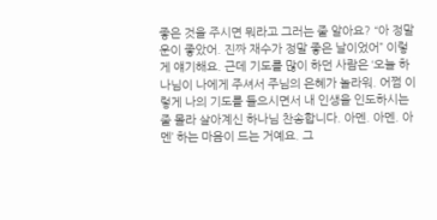좋은 것을 주시면 뭐라고 그러는 줄 알아요? “아 정말 운이 좋았어. 진짜 재수가 정말 좋은 날이었어” 이렇게 얘기해요. 근데 기도를 많이 하던 사람은 ‘오늘 하나님이 나에게 주셔서 주님의 은혜가 놀라워. 어쩜 이렇게 나의 기도를 들으시면서 내 인생을 인도하시는 줄 몰라 살아계신 하나님 찬송합니다. 아멘. 아멘. 아멘’ 하는 마음이 드는 거예요. 그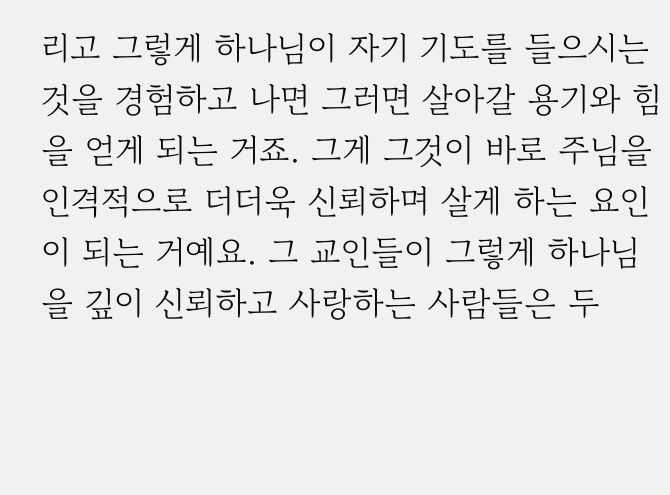리고 그렇게 하나님이 자기 기도를 들으시는 것을 경험하고 나면 그러면 살아갈 용기와 힘을 얻게 되는 거죠. 그게 그것이 바로 주님을 인격적으로 더더욱 신뢰하며 살게 하는 요인이 되는 거예요. 그 교인들이 그렇게 하나님을 깊이 신뢰하고 사랑하는 사람들은 두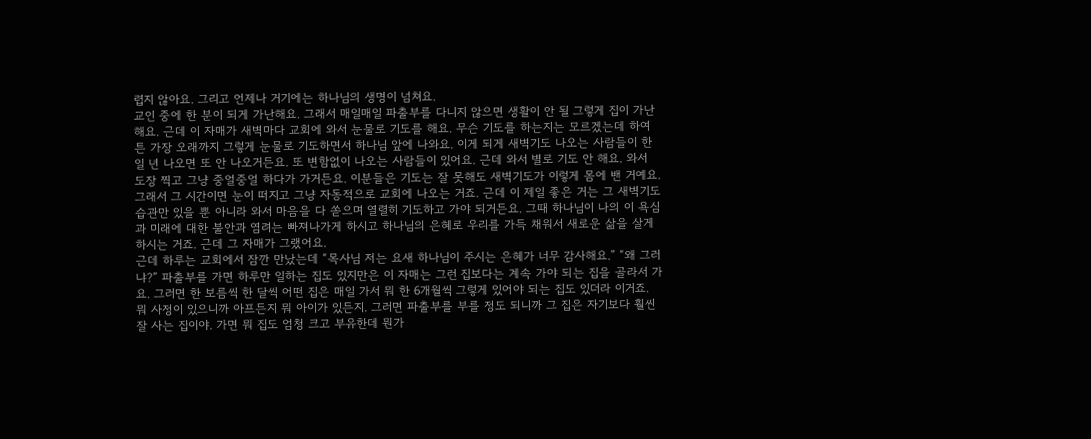렵지 않아요. 그리고 언제나 거기에는 하나님의 생명이 넘쳐요.
교인 중에 한 분이 되게 가난해요. 그래서 매일매일 파출부를 다니지 않으면 생활이 안 될 그렇게 집이 가난해요. 근데 이 자매가 새벽마다 교회에 와서 눈물로 기도를 해요. 무슨 기도를 하는지는 모르겠는데 하여튼 가장 오래까지 그렇게 눈물로 기도하면서 하나님 앞에 나와요. 이게 되게 새벽기도 나오는 사람들이 한 일 년 나오면 또 안 나오거든요. 또 변함없이 나오는 사람들이 있어요. 근데 와서 별로 기도 안 해요. 와서 도장 찍고 그냥 중얼중얼 하다가 가거든요. 이분들은 기도는 잘 못해도 새벽기도가 이렇게 몸에 밴 거예요. 그래서 그 시간이면 눈이 떠지고 그냥 자동적으로 교회에 나오는 거죠. 근데 이 제일 좋은 거는 그 새벽기도 습관만 있을 뿐 아니라 와서 마음을 다 쏟으며 열렬히 기도하고 가야 되거든요. 그때 하나님이 나의 이 욕심과 미래에 대한 불안과 염려는 빠져나가게 하시고 하나님의 은혜로 우리를 가득 채워서 새로운 삶을 살게 하시는 거죠. 근데 그 자매가 그랬어요.
근데 하루는 교회에서 잠깐 만났는데 “목사님 저는 요새 하나님이 주시는 은혜가 너무 감사해요.” “왜 그러냐?” 파출부를 가면 하루만 일하는 집도 있지만은 이 자매는 그런 집보다는 계속 가야 되는 집을 골라서 가요. 그러면 한 보름씩 한 달씩 어떤 집은 매일 가서 뭐 한 6개월씩 그렇게 있어야 되는 집도 있더라 이거죠. 뭐 사정이 있으니까 아프든지 뭐 아이가 있든지. 그러면 파출부를 부를 정도 되니까 그 집은 자기보다 훨씬 잘 사는 집이야. 가면 뭐 집도 엄청 크고 부유한데 뭔가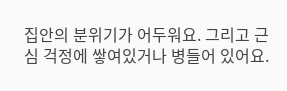집안의 분위기가 어두워요. 그리고 근심 걱정에 쌓여있거나 병들어 있어요.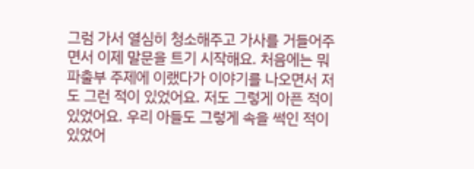그럼 가서 열심히 청소해주고 가사를 거들어주면서 이제 말문을 트기 시작해요. 처음에는 뭐 파출부 주제에 이랬다가 이야기를 나오면서 저도 그런 적이 있었어요. 저도 그렇게 아픈 적이 있었어요. 우리 아들도 그렇게 속을 썩인 적이 있었어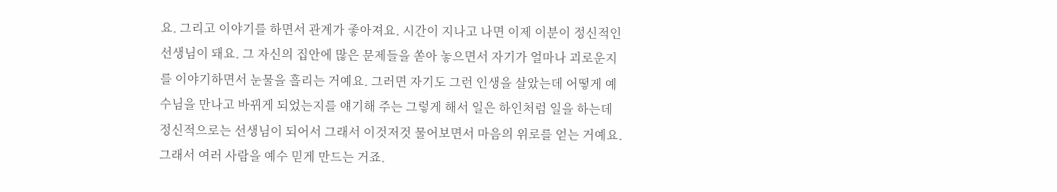요. 그리고 이야기를 하면서 관계가 좋아져요. 시간이 지나고 나면 이제 이분이 정신적인 선생님이 돼요. 그 자신의 집안에 많은 문제들을 쏟아 놓으면서 자기가 얼마나 괴로운지를 이야기하면서 눈물을 흘리는 거예요. 그러면 자기도 그런 인생을 살았는데 어떻게 예수님을 만나고 바뀌게 되었는지를 얘기해 주는 그렇게 해서 일은 하인처럼 일을 하는데 정신적으로는 선생님이 되어서 그래서 이것저것 물어보면서 마음의 위로를 얻는 거예요. 그래서 여러 사람을 예수 믿게 만드는 거죠.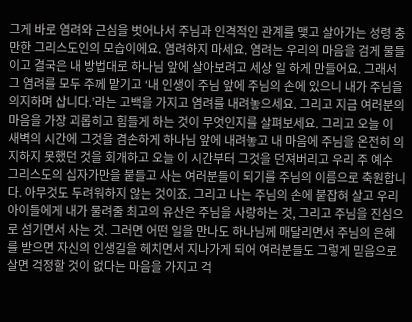그게 바로 염려와 근심을 벗어나서 주님과 인격적인 관계를 맺고 살아가는 성령 충만한 그리스도인의 모습이에요. 염려하지 마세요. 염려는 우리의 마음을 검게 물들이고 결국은 내 방법대로 하나님 앞에 살아보려고 세상 일 하게 만들어요. 그래서 그 염려를 모두 주께 맡기고 ‘내 인생이 주님 앞에 주님의 손에 있으니 내가 주님을 의지하며 삽니다.’라는 고백을 가지고 염려를 내려놓으세요. 그리고 지금 여러분의 마음을 가장 괴롭히고 힘들게 하는 것이 무엇인지를 살펴보세요. 그리고 오늘 이 새벽의 시간에 그것을 겸손하게 하나님 앞에 내려놓고 내 마음에 주님을 온전히 의지하지 못했던 것을 회개하고 오늘 이 시간부터 그것을 던져버리고 우리 주 예수 그리스도의 십자가만을 붙들고 사는 여러분들이 되기를 주님의 이름으로 축원합니다. 아무것도 두려워하지 않는 것이죠. 그리고 나는 주님의 손에 붙잡혀 살고 우리 아이들에게 내가 물려줄 최고의 유산은 주님을 사랑하는 것, 그리고 주님을 진심으로 섬기면서 사는 것. 그러면 어떤 일을 만나도 하나님께 매달리면서 주님의 은혜를 받으면 자신의 인생길을 헤치면서 지나가게 되어 여러분들도 그렇게 믿음으로 살면 걱정할 것이 없다는 마음을 가지고 걱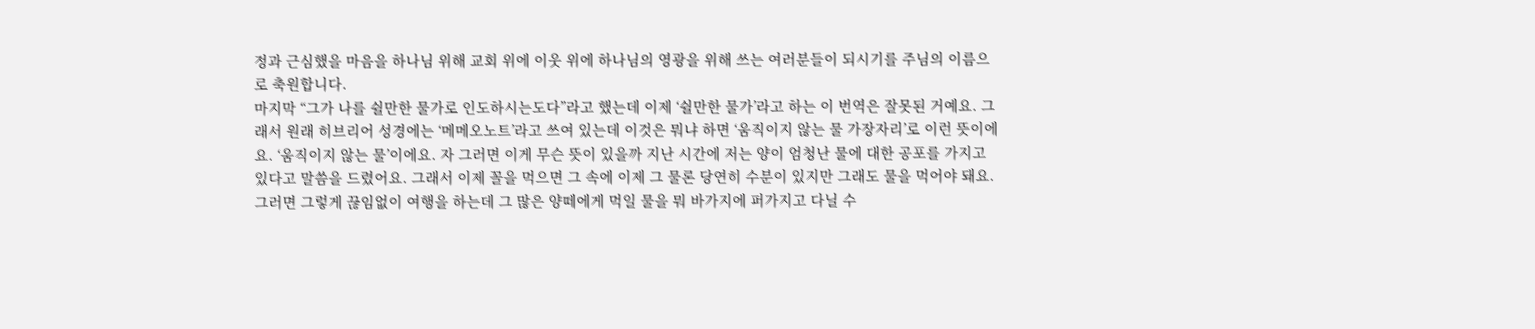정과 근심했을 마음을 하나님 위해 교회 위에 이웃 위에 하나님의 영광을 위해 쓰는 여러분들이 되시기를 주님의 이름으로 축원합니다.
마지막 “그가 나를 쉴만한 물가로 인도하시는도다”라고 했는데 이제 ‘쉴만한 물가’라고 하는 이 번역은 잘못된 거예요. 그래서 원래 히브리어 성경에는 ‘메메오노트’라고 쓰여 있는데 이것은 뭐냐 하면 ‘움직이지 않는 물 가장자리’로 이런 뜻이에요. ‘움직이지 않는 물’이에요. 자 그러면 이게 무슨 뜻이 있을까 지난 시간에 저는 양이 엄청난 물에 대한 공포를 가지고 있다고 말씀을 드렸어요. 그래서 이제 꼴을 먹으면 그 속에 이제 그 물론 당연히 수분이 있지만 그래도 물을 먹어야 돼요. 그러면 그렇게 끊임없이 여행을 하는데 그 많은 양떼에게 먹일 물을 뭐 바가지에 퍼가지고 다닐 수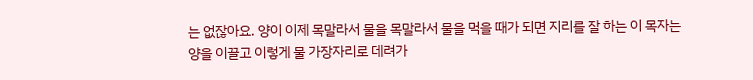는 없잖아요. 양이 이제 목말라서 물을 목말라서 물을 먹을 때가 되면 지리를 잘 하는 이 목자는 양을 이끌고 이렇게 물 가장자리로 데려가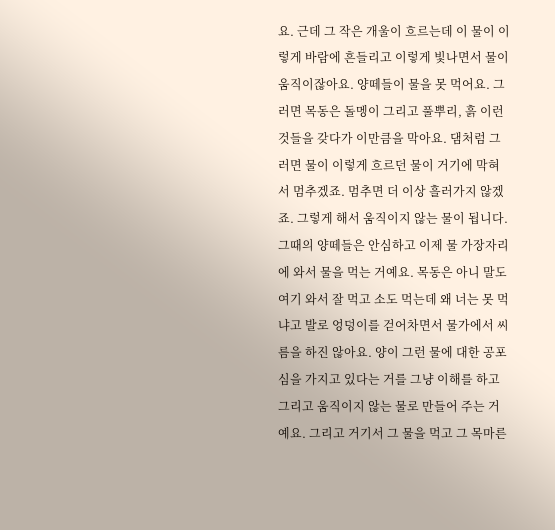요. 근데 그 작은 개울이 흐르는데 이 물이 이렇게 바람에 흔들리고 이렇게 빛나면서 물이 움직이잖아요. 양떼들이 물을 못 먹어요. 그러면 목동은 돌멩이 그리고 풀뿌리, 흙 이런 것들을 갖다가 이만큼을 막아요. 댐처럼 그러면 물이 이렇게 흐르던 물이 거기에 막혀서 멈추겠죠. 멈추면 더 이상 흘러가지 않겠죠. 그렇게 해서 움직이지 않는 물이 됩니다. 그때의 양떼들은 안심하고 이제 물 가장자리에 와서 물을 먹는 거예요. 목동은 아니 말도 여기 와서 잘 먹고 소도 먹는데 왜 너는 못 먹냐고 발로 엉덩이를 걷어차면서 물가에서 씨름을 하진 않아요. 양이 그런 물에 대한 공포심을 가지고 있다는 거를 그냥 이해를 하고 그리고 움직이지 않는 물로 만들어 주는 거예요. 그리고 거기서 그 물을 먹고 그 목마른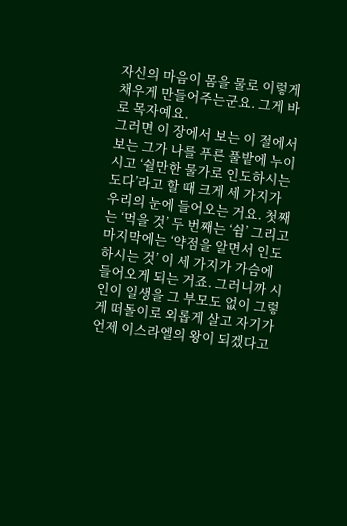자신의 마음이 몸을 물로 이렇게 채우게 만들어주는군요. 그게 바로 목자예요.
그러면 이 장에서 보는 이 절에서 보는 그가 나를 푸른 풀밭에 누이시고 ‘쉴만한 물가로 인도하시는도다’라고 할 때 크게 세 가지가 우리의 눈에 들어오는 거요. 첫째는 ‘먹을 것’ 두 번째는 ‘쉼’ 그리고 마지막에는 ‘약점을 알면서 인도하시는 것’ 이 세 가지가 가슴에 들어오게 되는 거죠. 그러니까 시인이 일생을 그 부모도 없이 그렇게 떠돌이로 외롭게 살고 자기가 언제 이스라엘의 왕이 되겠다고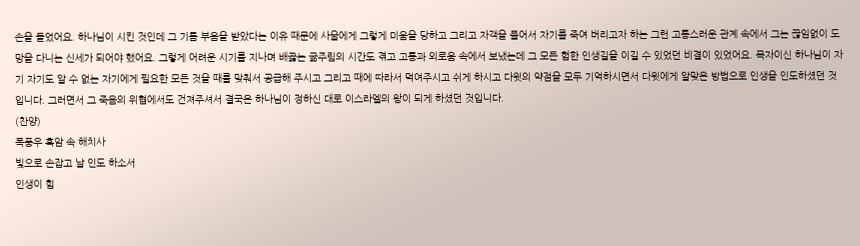손을 들었어요. 하나님이 시킨 것인데 그 기름 부음을 받았다는 이유 때문에 사울에게 그렇게 미움을 당하고 그리고 자객을 풀어서 자기를 죽여 버리고자 하는 그런 고통스러운 관계 속에서 그는 끊임없이 도망을 다니는 신세가 되어야 했어요. 그렇게 어려운 시기를 지나며 배곯는 굶주림의 시간도 겪고 고통과 외로움 속에서 보냈는데 그 모든 험한 인생길을 이길 수 있었던 비결이 있었어요. 목자이신 하나님이 자기 자기도 알 수 없는 자기에게 필요한 모든 것을 때를 맞춰서 공급해 주시고 그리고 때에 따라서 먹여주시고 쉬게 하시고 다윗의 약점을 모두 기억하시면서 다윗에게 알맞은 방법으로 인생을 인도하셨던 것입니다. 그러면서 그 죽음의 위협에서도 건져주셔서 결국은 하나님이 정하신 대로 이스라엘의 왕이 되게 하셨던 것입니다.
(찬양)
폭풍우 흑암 속 해치사
빛으로 손잡고 날 인도 하소서
인생이 힘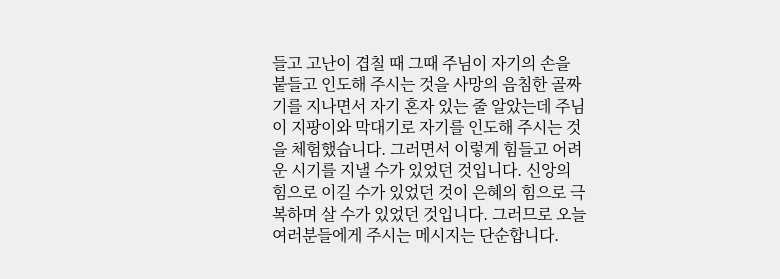들고 고난이 겹칠 때 그때 주님이 자기의 손을 붙들고 인도해 주시는 것을 사망의 음침한 골짜기를 지나면서 자기 혼자 있는 줄 알았는데 주님이 지팡이와 막대기로 자기를 인도해 주시는 것을 체험했습니다. 그러면서 이렇게 힘들고 어려운 시기를 지낼 수가 있었던 것입니다. 신앙의 힘으로 이길 수가 있었던 것이 은혜의 힘으로 극복하며 살 수가 있었던 것입니다. 그러므로 오늘 여러분들에게 주시는 메시지는 단순합니다.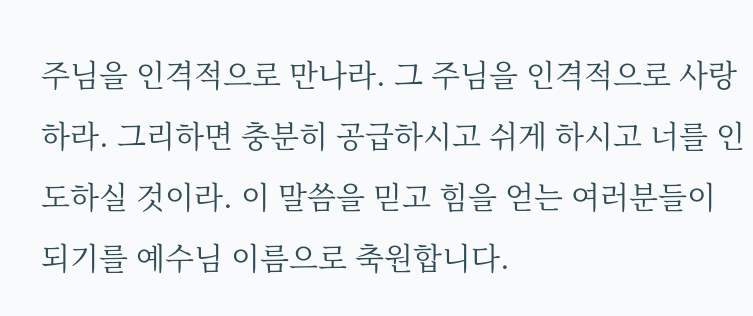주님을 인격적으로 만나라. 그 주님을 인격적으로 사랑하라. 그리하면 충분히 공급하시고 쉬게 하시고 너를 인도하실 것이라. 이 말씀을 믿고 힘을 얻는 여러분들이 되기를 예수님 이름으로 축원합니다.